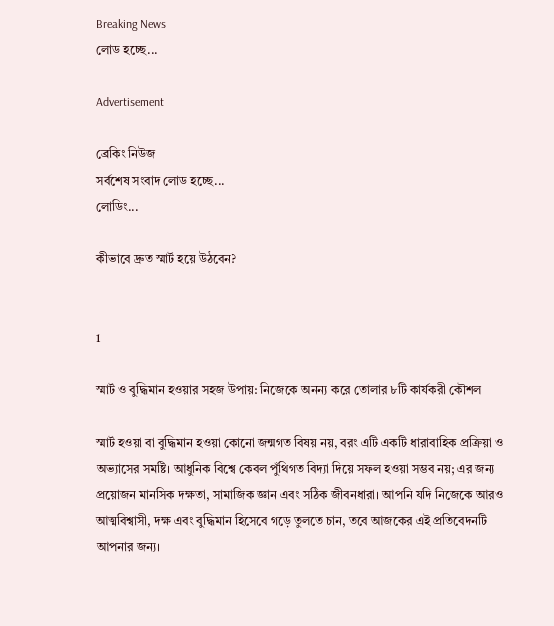Breaking News
লোড হচ্ছে...

Advertisement

ব্রেকিং নিউজ
সর্বশেষ সংবাদ লোড হচ্ছে...
লোডিং...

কীভাবে দ্রুত স্মার্ট হয়ে উঠবেন?


1

স্মার্ট ও বুদ্ধিমান হওয়ার সহজ উপায়: নিজেকে অনন্য করে তোলার ৮টি কার্যকরী কৌশল

স্মার্ট হওয়া বা বুদ্ধিমান হওয়া কোনো জন্মগত বিষয় নয়, বরং এটি একটি ধারাবাহিক প্রক্রিয়া ও অভ্যাসের সমষ্টি। আধুনিক বিশ্বে কেবল পুঁথিগত বিদ্যা দিয়ে সফল হওয়া সম্ভব নয়; এর জন্য প্রয়োজন মানসিক দক্ষতা, সামাজিক জ্ঞান এবং সঠিক জীবনধারা। আপনি যদি নিজেকে আরও আত্মবিশ্বাসী, দক্ষ এবং বুদ্ধিমান হিসেবে গড়ে তুলতে চান, তবে আজকের এই প্রতিবেদনটি আপনার জন্য।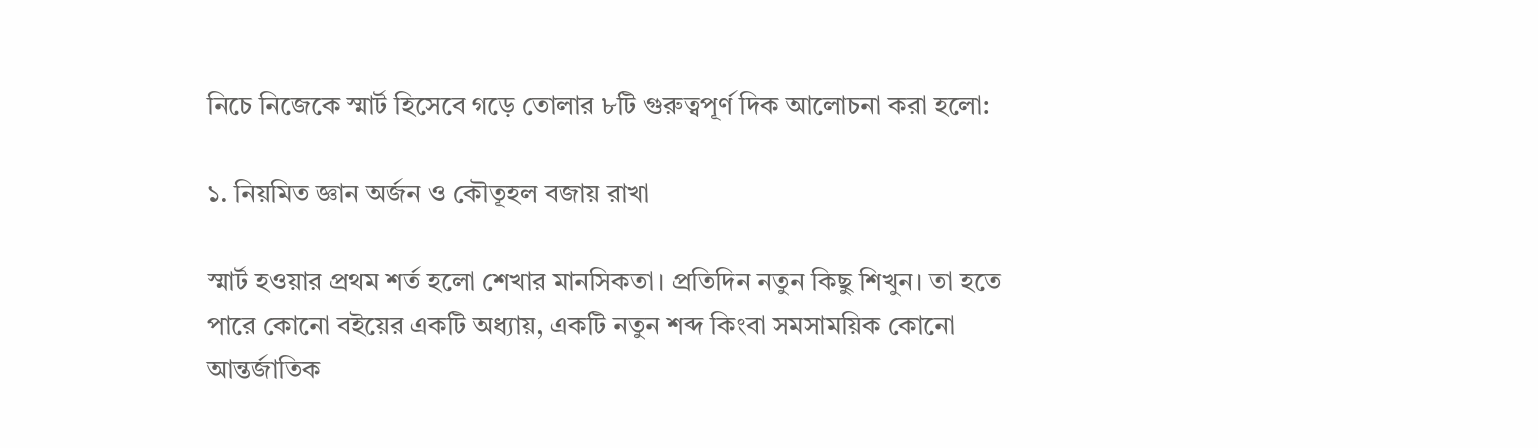নিচে নিজেকে স্মার্ট হিসেবে গড়ে তোলার ৮টি গুরুত্বপূর্ণ দিক আলোচনা করা হলো:

১. নিয়মিত জ্ঞান অর্জন ও কৌতূহল বজায় রাখা

স্মার্ট হওয়ার প্রথম শর্ত হলো শেখার মানসিকতা। প্রতিদিন নতুন কিছু শিখুন। তা হতে পারে কোনো বইয়ের একটি অধ্যায়, একটি নতুন শব্দ কিংবা সমসাময়িক কোনো আন্তর্জাতিক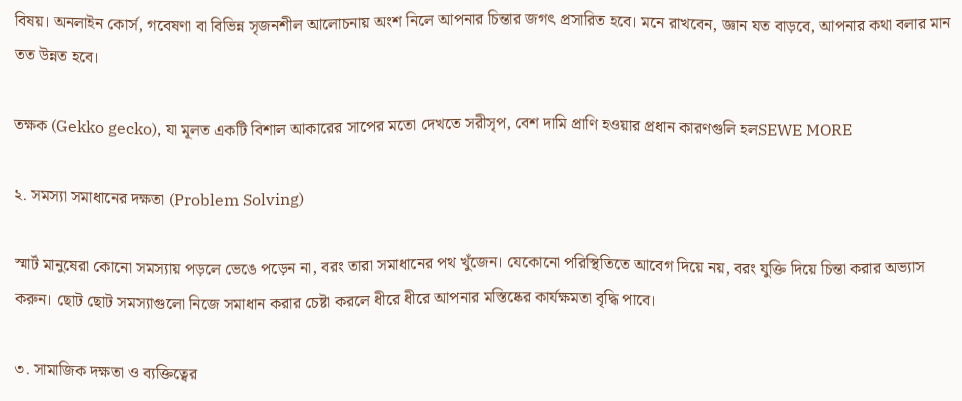বিষয়। অনলাইন কোর্স, গবেষণা বা বিভিন্ন সৃজনশীল আলোচনায় অংশ নিলে আপনার চিন্তার জগৎ প্রসারিত হবে। মনে রাখবেন, জ্ঞান যত বাড়বে, আপনার কথা বলার মান তত উন্নত হবে।

তক্ষক (Gekko gecko), যা মূলত একটি বিশাল আকারের সাপের মতো দেখতে সরীসৃপ, বেশ দামি প্রাণি হওয়ার প্রধান কারণগুলি হলSEWE MORE

২. সমস্যা সমাধানের দক্ষতা (Problem Solving)

স্মার্ট মানুষেরা কোনো সমস্যায় পড়লে ভেঙে পড়েন না, বরং তারা সমাধানের পথ খুঁজেন। যেকোনো পরিস্থিতিতে আবেগ দিয়ে নয়, বরং যুক্তি দিয়ে চিন্তা করার অভ্যাস করুন। ছোট ছোট সমস্যাগুলো নিজে সমাধান করার চেষ্টা করলে ধীরে ধীরে আপনার মস্তিষ্কের কার্যক্ষমতা বৃদ্ধি পাবে।

৩. সামাজিক দক্ষতা ও ব্যক্তিত্বের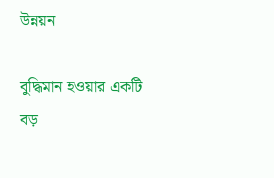উন্নয়ন

বুদ্ধিমান হওয়ার একটি বড়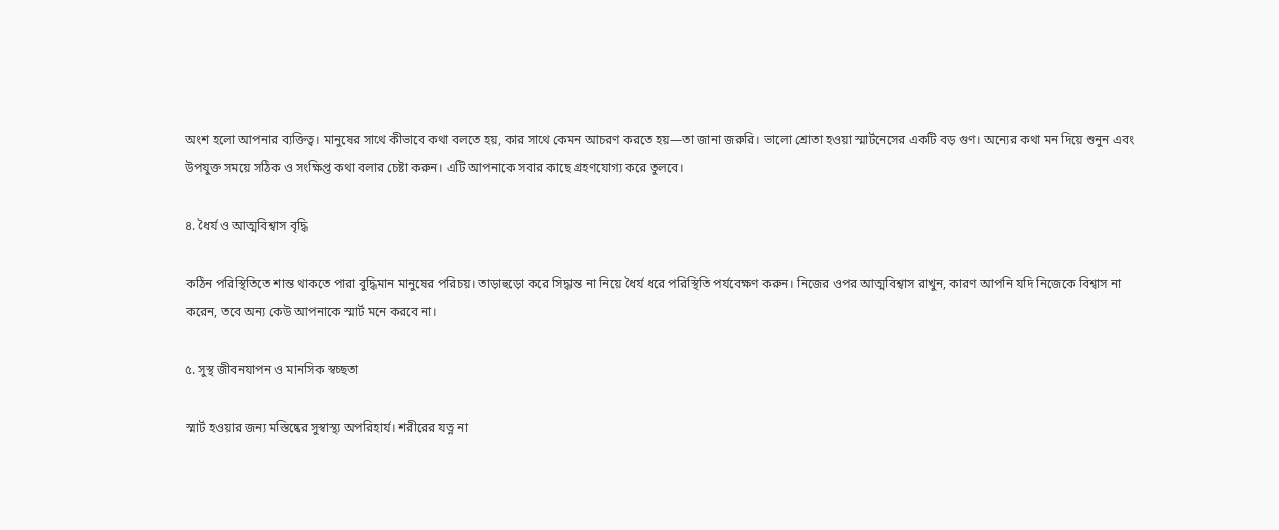অংশ হলো আপনার ব্যক্তিত্ব। মানুষের সাথে কীভাবে কথা বলতে হয়, কার সাথে কেমন আচরণ করতে হয়—তা জানা জরুরি। ভালো শ্রোতা হওয়া স্মার্টনেসের একটি বড় গুণ। অন্যের কথা মন দিয়ে শুনুন এবং উপযুক্ত সময়ে সঠিক ও সংক্ষিপ্ত কথা বলার চেষ্টা করুন। এটি আপনাকে সবার কাছে গ্রহণযোগ্য করে তুলবে।

৪. ধৈর্য ও আত্মবিশ্বাস বৃদ্ধি

কঠিন পরিস্থিতিতে শান্ত থাকতে পারা বুদ্ধিমান মানুষের পরিচয়। তাড়াহুড়ো করে সিদ্ধান্ত না নিয়ে ধৈর্য ধরে পরিস্থিতি পর্যবেক্ষণ করুন। নিজের ওপর আত্মবিশ্বাস রাখুন, কারণ আপনি যদি নিজেকে বিশ্বাস না করেন, তবে অন্য কেউ আপনাকে স্মার্ট মনে করবে না।

৫. সুস্থ জীবনযাপন ও মানসিক স্বচ্ছতা

স্মার্ট হওয়ার জন্য মস্তিষ্কের সুস্বাস্থ্য অপরিহার্য। শরীরের যত্ন না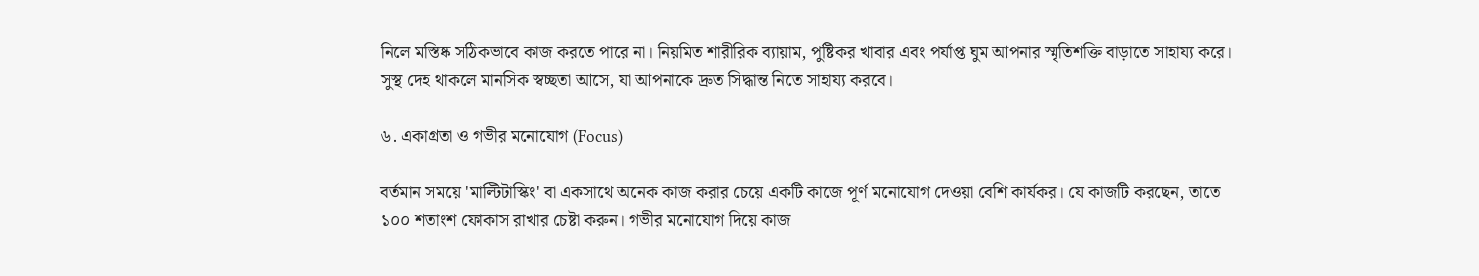নিলে মস্তিষ্ক সঠিকভাবে কাজ করতে পারে না। নিয়মিত শারীরিক ব্যায়াম, পুষ্টিকর খাবার এবং পর্যাপ্ত ঘুম আপনার স্মৃতিশক্তি বাড়াতে সাহায্য করে। সুস্থ দেহ থাকলে মানসিক স্বচ্ছতা আসে, যা আপনাকে দ্রুত সিদ্ধান্ত নিতে সাহায্য করবে।

৬. একাগ্রতা ও গভীর মনোযোগ (Focus)

বর্তমান সময়ে 'মাল্টিটাস্কিং' বা একসাথে অনেক কাজ করার চেয়ে একটি কাজে পূর্ণ মনোযোগ দেওয়া বেশি কার্যকর। যে কাজটি করছেন, তাতে ১০০ শতাংশ ফোকাস রাখার চেষ্টা করুন। গভীর মনোযোগ দিয়ে কাজ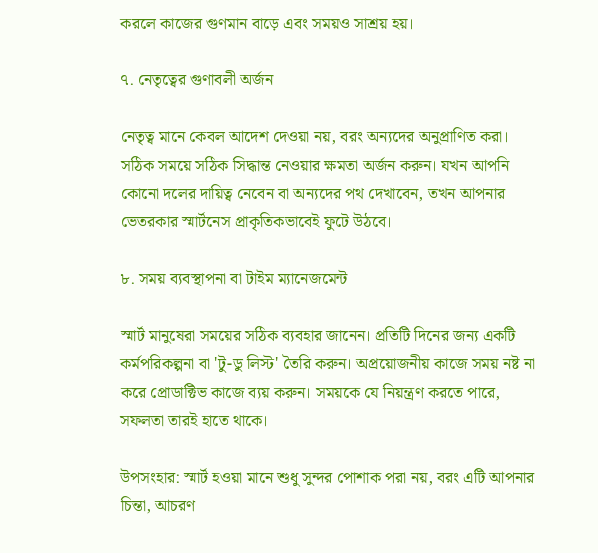করলে কাজের গুণমান বাড়ে এবং সময়ও সাশ্রয় হয়।

৭. নেতৃত্বের গুণাবলী অর্জন

নেতৃত্ব মানে কেবল আদেশ দেওয়া নয়, বরং অন্যদের অনুপ্রাণিত করা। সঠিক সময়ে সঠিক সিদ্ধান্ত নেওয়ার ক্ষমতা অর্জন করুন। যখন আপনি কোনো দলের দায়িত্ব নেবেন বা অন্যদের পথ দেখাবেন, তখন আপনার ভেতরকার স্মার্টনেস প্রাকৃতিকভাবেই ফুটে উঠবে।

৮. সময় ব্যবস্থাপনা বা টাইম ম্যানেজমেন্ট

স্মার্ট মানুষেরা সময়ের সঠিক ব্যবহার জানেন। প্রতিটি দিনের জন্য একটি কর্মপরিকল্পনা বা 'টু-ডু লিস্ট' তৈরি করুন। অপ্রয়োজনীয় কাজে সময় নষ্ট না করে প্রোডাক্টিভ কাজে ব্যয় করুন। সময়কে যে নিয়ন্ত্রণ করতে পারে, সফলতা তারই হাতে থাকে।

উপসংহার: স্মার্ট হওয়া মানে শুধু সুন্দর পোশাক পরা নয়, বরং এটি আপনার চিন্তা, আচরণ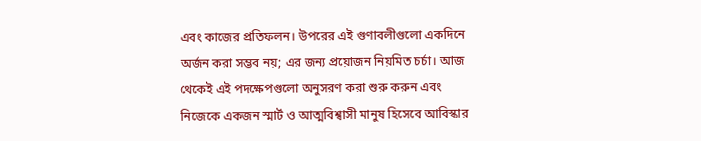এবং কাজের প্রতিফলন। উপরের এই গুণাবলীগুলো একদিনে অর্জন করা সম্ভব নয়; এর জন্য প্রয়োজন নিয়মিত চর্চা। আজ থেকেই এই পদক্ষেপগুলো অনুসরণ করা শুরু করুন এবং নিজেকে একজন স্মার্ট ও আত্মবিশ্বাসী মানুষ হিসেবে আবিস্কার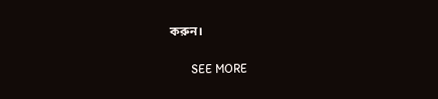করুন।

       SEE MORE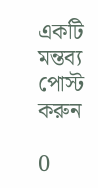একটি মন্তব্য পোস্ট করুন

0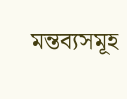মন্তব্যসমূহ